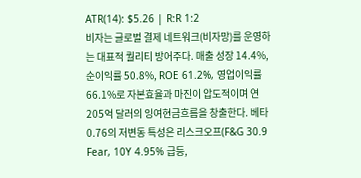ATR(14): $5.26 | R:R 1:2
비자는 글로벌 결제 네트워크(비자망)를 운영하는 대표적 퀄리티 방어주다. 매출 성장 14.4%, 순이익률 50.8%, ROE 61.2%, 영업이익률 66.1%로 자본효율과 마진이 압도적이며 연 205억 달러의 잉여현금흐름을 창출한다. 베타 0.76의 저변동 특성은 리스크오프(F&G 30.9 Fear, 10Y 4.95% 급등,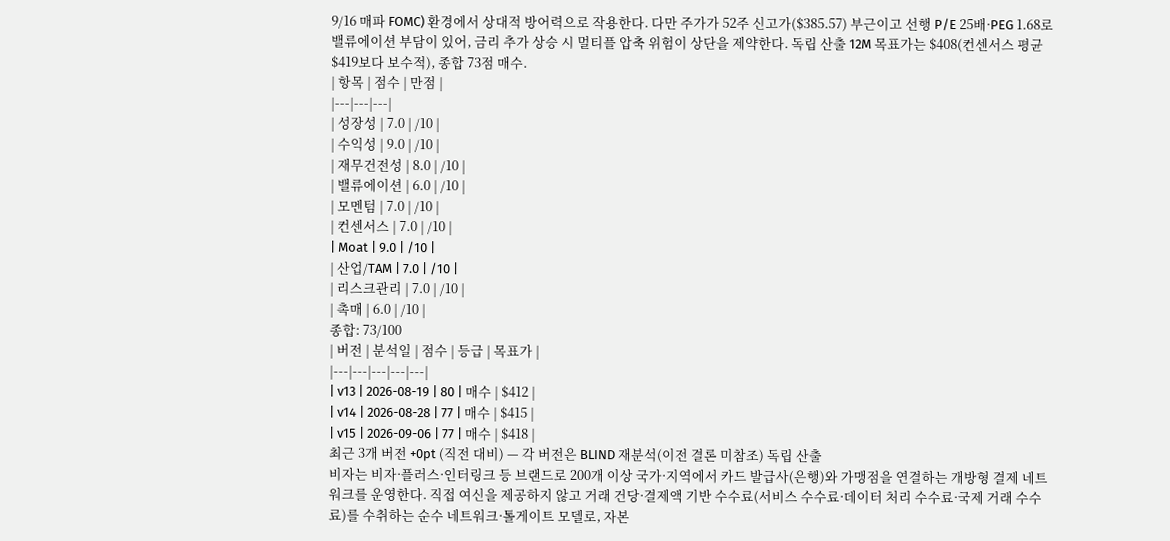9/16 매파 FOMC) 환경에서 상대적 방어력으로 작용한다. 다만 주가가 52주 신고가($385.57) 부근이고 선행 P/E 25배·PEG 1.68로 밸류에이션 부담이 있어, 금리 추가 상승 시 멀티플 압축 위험이 상단을 제약한다. 독립 산출 12M 목표가는 $408(컨센서스 평균 $419보다 보수적), 종합 73점 매수.
| 항목 | 점수 | 만점 |
|---|---|---|
| 성장성 | 7.0 | /10 |
| 수익성 | 9.0 | /10 |
| 재무건전성 | 8.0 | /10 |
| 밸류에이션 | 6.0 | /10 |
| 모멘텀 | 7.0 | /10 |
| 컨센서스 | 7.0 | /10 |
| Moat | 9.0 | /10 |
| 산업/TAM | 7.0 | /10 |
| 리스크관리 | 7.0 | /10 |
| 촉매 | 6.0 | /10 |
종합: 73/100
| 버전 | 분석일 | 점수 | 등급 | 목표가 |
|---|---|---|---|---|
| v13 | 2026-08-19 | 80 | 매수 | $412 |
| v14 | 2026-08-28 | 77 | 매수 | $415 |
| v15 | 2026-09-06 | 77 | 매수 | $418 |
최근 3개 버전 +0pt (직전 대비) — 각 버전은 BLIND 재분석(이전 결론 미참조) 독립 산출
비자는 비자·플러스·인터링크 등 브랜드로 200개 이상 국가·지역에서 카드 발급사(은행)와 가맹점을 연결하는 개방형 결제 네트워크를 운영한다. 직접 여신을 제공하지 않고 거래 건당·결제액 기반 수수료(서비스 수수료·데이터 처리 수수료·국제 거래 수수료)를 수취하는 순수 네트워크·톨게이트 모델로, 자본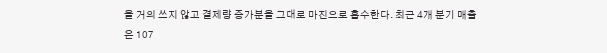을 거의 쓰지 않고 결제량 증가분을 그대로 마진으로 흡수한다. 최근 4개 분기 매출은 107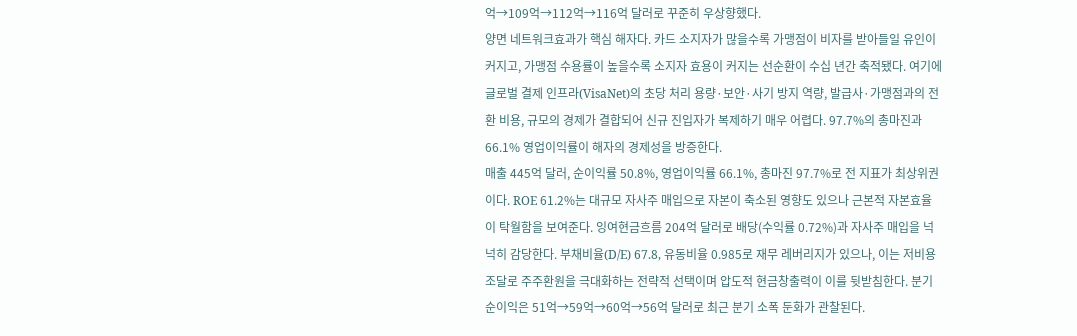억→109억→112억→116억 달러로 꾸준히 우상향했다.
양면 네트워크효과가 핵심 해자다. 카드 소지자가 많을수록 가맹점이 비자를 받아들일 유인이 커지고, 가맹점 수용률이 높을수록 소지자 효용이 커지는 선순환이 수십 년간 축적됐다. 여기에 글로벌 결제 인프라(VisaNet)의 초당 처리 용량·보안·사기 방지 역량, 발급사·가맹점과의 전환 비용, 규모의 경제가 결합되어 신규 진입자가 복제하기 매우 어렵다. 97.7%의 총마진과 66.1% 영업이익률이 해자의 경제성을 방증한다.
매출 445억 달러, 순이익률 50.8%, 영업이익률 66.1%, 총마진 97.7%로 전 지표가 최상위권이다. ROE 61.2%는 대규모 자사주 매입으로 자본이 축소된 영향도 있으나 근본적 자본효율이 탁월함을 보여준다. 잉여현금흐름 204억 달러로 배당(수익률 0.72%)과 자사주 매입을 넉넉히 감당한다. 부채비율(D/E) 67.8, 유동비율 0.985로 재무 레버리지가 있으나, 이는 저비용 조달로 주주환원을 극대화하는 전략적 선택이며 압도적 현금창출력이 이를 뒷받침한다. 분기 순이익은 51억→59억→60억→56억 달러로 최근 분기 소폭 둔화가 관찰된다.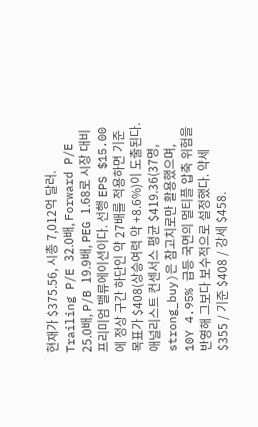현재가 $375.56, 시총 7,012억 달러. Trailing P/E 32.0배, Forward P/E 25.0배, P/B 19.9배, PEG 1.68로 시장 대비 프리미엄 밸류에이션이다. 선행 EPS $15.00에 정상 구간 하단인 약 27배를 적용하면 기준 목표가 $408(상승여력 약 +8.6%)이 도출된다. 애널리스트 컨센서스 평균 $419.36(37명, strong_buy)은 참고치로만 활용했으며, 10Y 4.95% 급등 국면의 멀티플 압축 위험을 반영해 그보다 보수적으로 설정했다. 약세 $355 / 기준 $408 / 강세 $458.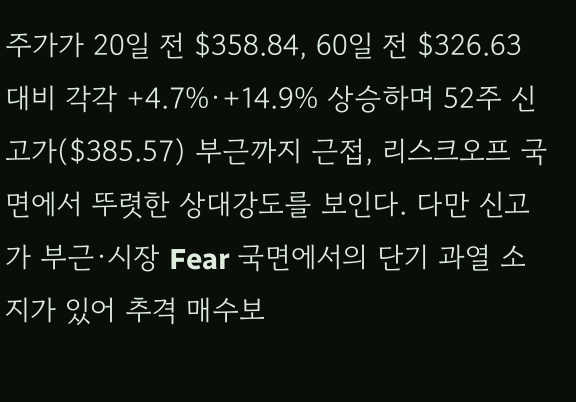주가가 20일 전 $358.84, 60일 전 $326.63 대비 각각 +4.7%·+14.9% 상승하며 52주 신고가($385.57) 부근까지 근접, 리스크오프 국면에서 뚜렷한 상대강도를 보인다. 다만 신고가 부근·시장 Fear 국면에서의 단기 과열 소지가 있어 추격 매수보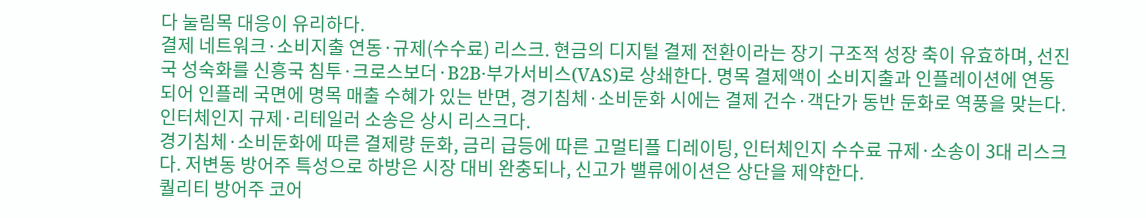다 눌림목 대응이 유리하다.
결제 네트워크·소비지출 연동·규제(수수료) 리스크. 현금의 디지털 결제 전환이라는 장기 구조적 성장 축이 유효하며, 선진국 성숙화를 신흥국 침투·크로스보더·B2B·부가서비스(VAS)로 상쇄한다. 명목 결제액이 소비지출과 인플레이션에 연동되어 인플레 국면에 명목 매출 수혜가 있는 반면, 경기침체·소비둔화 시에는 결제 건수·객단가 동반 둔화로 역풍을 맞는다. 인터체인지 규제·리테일러 소송은 상시 리스크다.
경기침체·소비둔화에 따른 결제량 둔화, 금리 급등에 따른 고멀티플 디레이팅, 인터체인지 수수료 규제·소송이 3대 리스크다. 저변동 방어주 특성으로 하방은 시장 대비 완충되나, 신고가 밸류에이션은 상단을 제약한다.
퀄리티 방어주 코어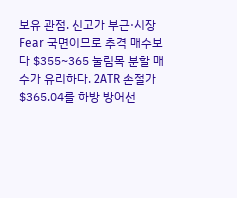보유 관점. 신고가 부근·시장 Fear 국면이므로 추격 매수보다 $355~365 눌림목 분할 매수가 유리하다. 2ATR 손절가 $365.04를 하방 방어선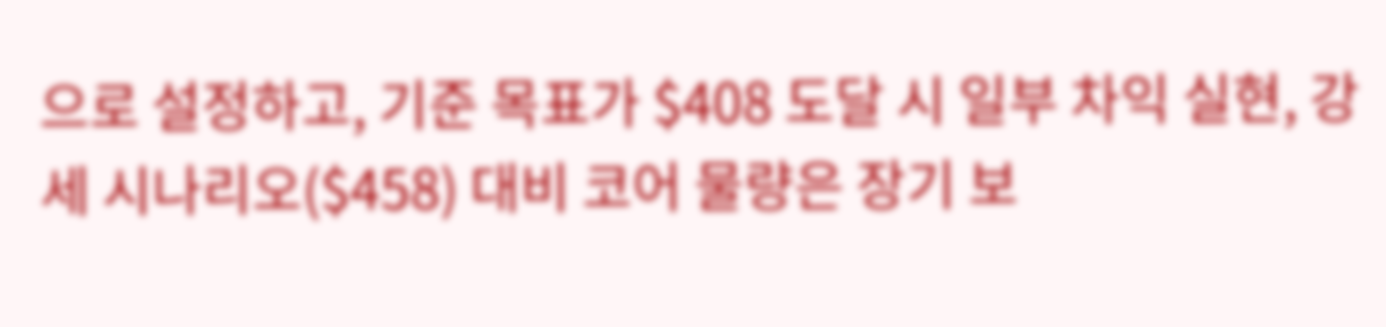으로 설정하고, 기준 목표가 $408 도달 시 일부 차익 실현, 강세 시나리오($458) 대비 코어 물량은 장기 보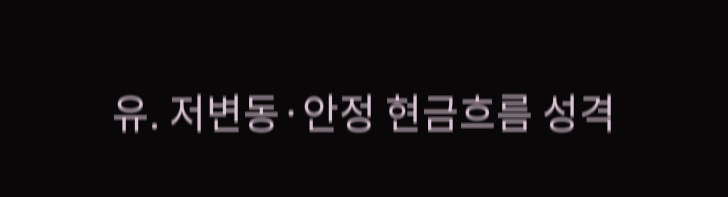유. 저변동·안정 현금흐름 성격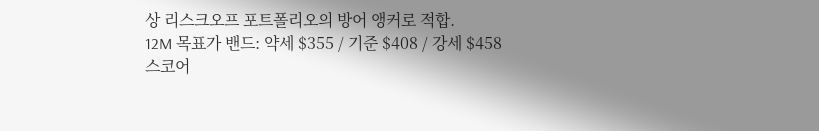상 리스크오프 포트폴리오의 방어 앵커로 적합.
12M 목표가 밴드: 약세 $355 / 기준 $408 / 강세 $458
스코어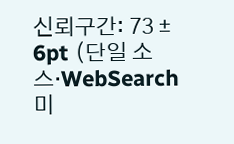신뢰구간: 73 ± 6pt (단일 소스·WebSearch 미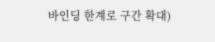바인딩 한계로 구간 확대)